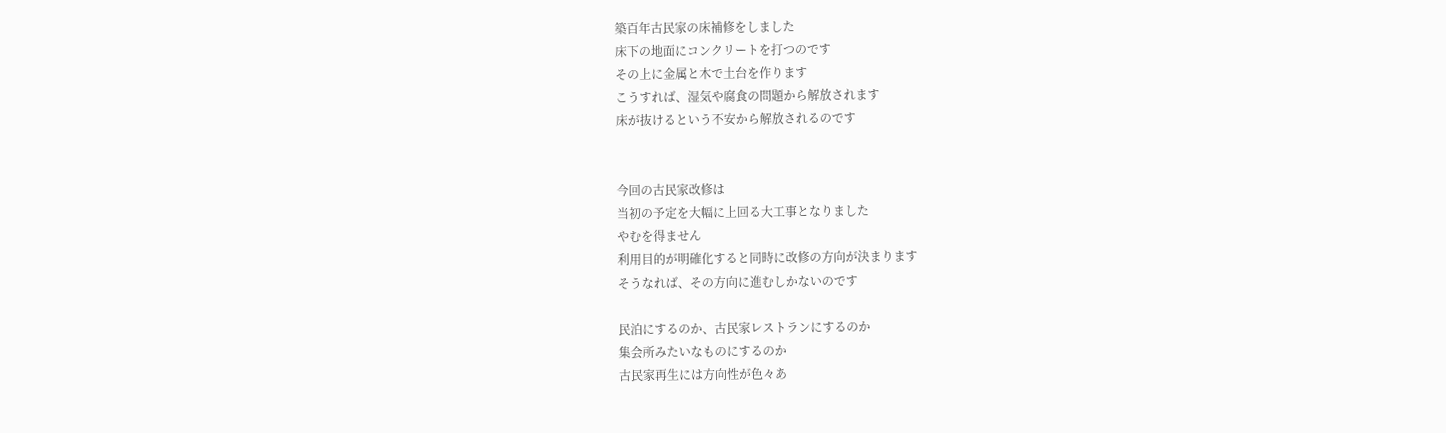築百年古民家の床補修をしました
床下の地面にコンクリートを打つのです
その上に金属と木で土台を作ります
こうすれば、湿気や腐食の問題から解放されます
床が抜けるという不安から解放されるのです


今回の古民家改修は
当初の予定を大幅に上回る大工事となりました
やむを得ません
利用目的が明確化すると同時に改修の方向が決まります
そうなれば、その方向に進むしかないのです

民泊にするのか、古民家レストランにするのか
集会所みたいなものにするのか
古民家再生には方向性が色々あ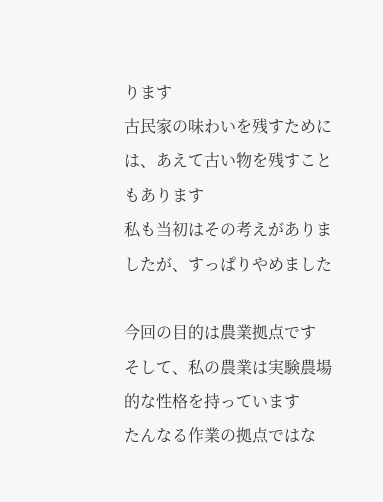ります
古民家の味わいを残すためには、あえて古い物を残すこともあります
私も当初はその考えがありましたが、すっぱりやめました

今回の目的は農業拠点です
そして、私の農業は実験農場的な性格を持っています
たんなる作業の拠点ではな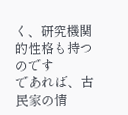く、研究機関的性格も持つのです
であれば、古民家の情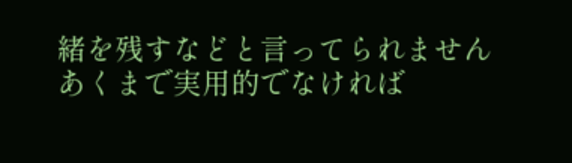緒を残すなどと言ってられません
あくまで実用的でなければ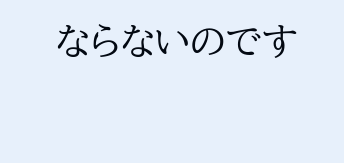ならないのです